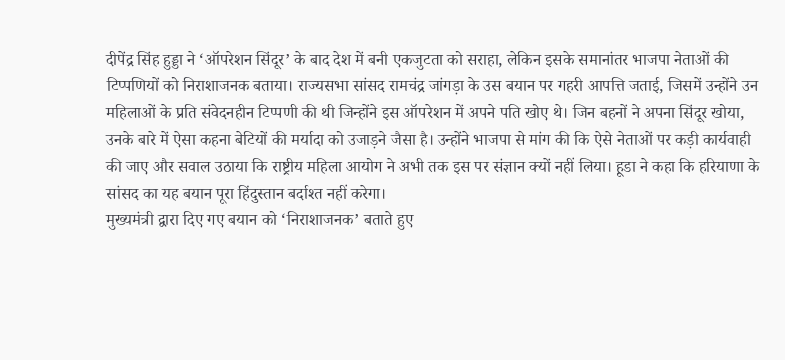दीपेंद्र सिंह हुड्डा ने ‘ऑपरेशन सिंदूर’ के बाद देश में बनी एकजुटता को सराहा, लेकिन इसके समानांतर भाजपा नेताओं की टिप्पणियों को निराशाजनक बताया। राज्यसभा सांसद रामचंद्र जांगड़ा के उस बयान पर गहरी आपत्ति जताई, जिसमें उन्होंने उन महिलाओं के प्रति संवेदनहीन टिप्पणी की थी जिन्होंने इस ऑपरेशन में अपने पति खोए थे। जिन बहनों ने अपना सिंदूर खोया, उनके बारे में ऐसा कहना बेटियों की मर्यादा को उजाड़ने जैसा है। उन्होंने भाजपा से मांग की कि ऐसे नेताओं पर कड़ी कार्यवाही की जाए और सवाल उठाया कि राष्ट्रीय महिला आयोग ने अभी तक इस पर संज्ञान क्यों नहीं लिया। हूडा ने कहा कि हरियाणा के सांसद का यह बयान पूरा हिंदुस्तान बर्दाश्त नहीं करेगा।
मुख्यमंत्री द्वारा दिए गए बयान को ‘निराशाजनक’ बताते हुए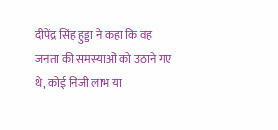दीपेंद्र सिंह हुड्डा ने कहा कि वह जनता की समस्याओं को उठाने गए थे, कोई निजी लाभ या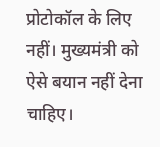प्रोटोकॉल के लिए नहीं। मुख्यमंत्री को ऐसे बयान नहीं देना चाहिए।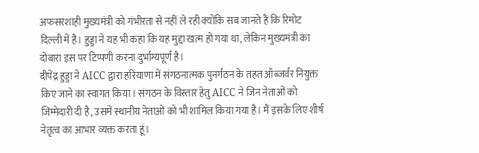अफसरशाही मुख्यमंत्री को गंभीरता से नहीं ले रही क्योंकि सब जानते हैं कि रिमोट दिल्ली में है। हुड्डा ने यह भी कहा कि यह मुद्दा खत्म हो गया था, लेकिन मुख्यमंत्री का दोबारा इस पर टिप्पणी करना दुर्भाग्यपूर्ण है।
दीपेंद्र हुड्डा ने AICC द्वारा हरियाणा में संगठनात्मक पुनर्गठन के तहत ऑब्जर्वर नियुक्त किए जाने का स्वागत किया। संगठन के विस्तार हेतु AICC ने जिन नेताओं को जिम्मेदारी दी है, उसमें स्थानीय नेताओं को भी शामिल किया गया है। मैं इसके लिए शीर्ष नेतृत्व का आभार व्यक्त करता हूं।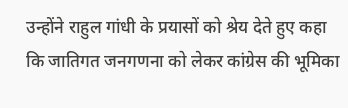उन्होंने राहुल गांधी के प्रयासों को श्रेय देते हुए कहा कि जातिगत जनगणना को लेकर कांग्रेस की भूमिका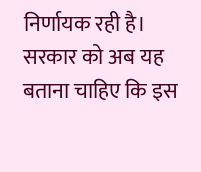निर्णायक रही है। सरकार को अब यह बताना चाहिए कि इस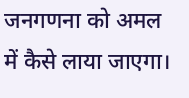जनगणना को अमल में कैसे लाया जाएगा।